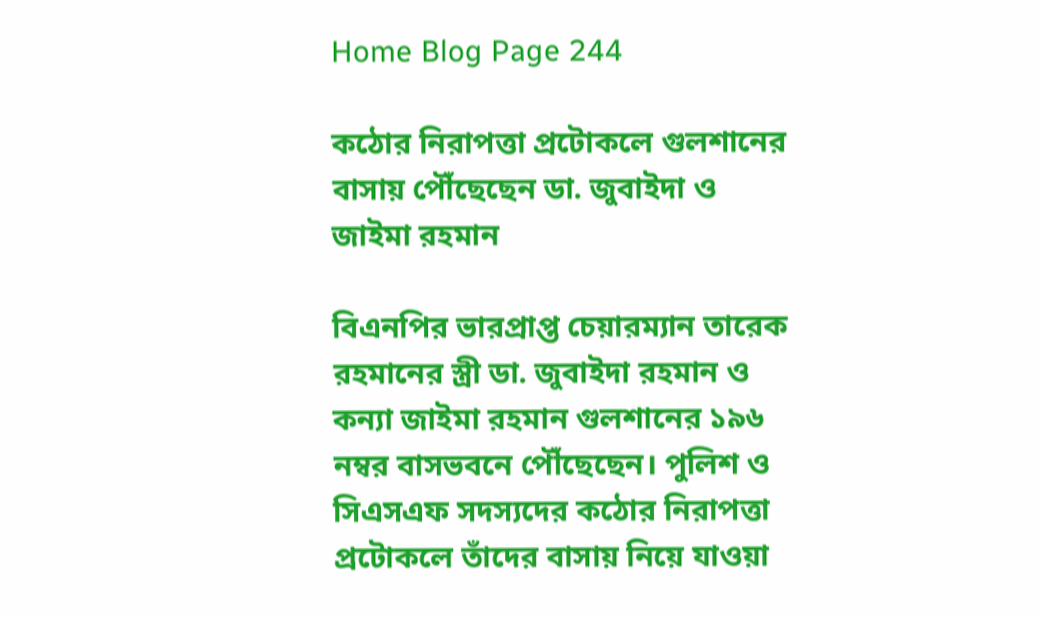Home Blog Page 244

কঠোর নিরাপত্তা প্রটোকলে গুলশানের বাসায় পৌঁছেছেন ডা. জুবাইদা ও জাইমা রহমান

বিএনপির ভারপ্রাপ্ত চেয়ারম্যান তারেক রহমানের স্ত্রী ডা. জুবাইদা রহমান ও কন্যা জাইমা রহমান গুলশানের ১৯৬ নম্বর বাসভবনে পৌঁছেছেন। পুলিশ ও সিএসএফ সদস্যদের কঠোর নিরাপত্তা প্রটোকলে তাঁদের বাসায় নিয়ে যাওয়া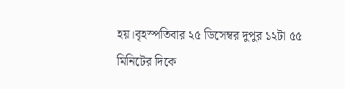হয়।বৃহস্পতিবার ২৫ ডিসেম্বর দুপুর ১২টা ৫৫ মিনিটের দিকে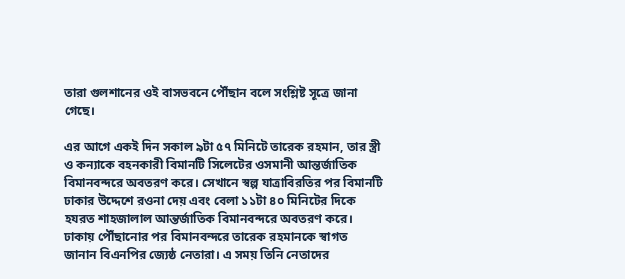তারা গুলশানের ওই বাসভবনে পৌঁছান বলে সংশ্লিষ্ট সূত্রে জানা গেছে।

এর আগে একই দিন সকাল ৯টা ৫৭ মিনিটে তারেক রহমান, তার স্ত্রী ও কন্যাকে বহনকারী বিমানটি সিলেটের ওসমানী আন্তর্জাতিক বিমানবন্দরে অবতরণ করে। সেখানে স্বল্প যাত্রাবিরতির পর বিমানটি ঢাকার উদ্দেশে রওনা দেয় এবং বেলা ১১টা ৪০ মিনিটের দিকে হযরত শাহজালাল আন্তর্জাতিক বিমানবন্দরে অবতরণ করে।
ঢাকায় পৌঁছানোর পর বিমানবন্দরে তারেক রহমানকে স্বাগত জানান বিএনপির জ্যেষ্ঠ নেতারা। এ সময় তিনি নেতাদের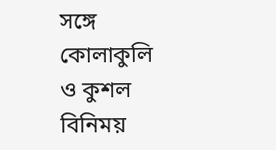সঙ্গে কোলাকুলি ও কুশল বিনিময়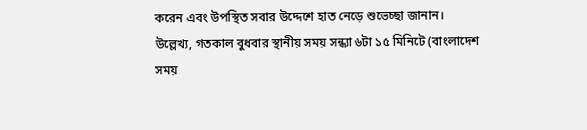করেন এবং উপস্থিত সবার উদ্দেশে হাত নেড়ে শুভেচ্ছা জানান।
উল্লেখ্য, গতকাল বুধবার স্থানীয় সময় সন্ধ্যা ৬টা ১৫ মিনিটে (বাংলাদেশ সময়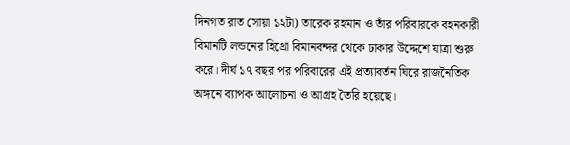দিনগত রাত সোয়া ১২টা) তারেক রহমান ও তাঁর পরিবারকে বহনকারী বিমানটি লন্ডনের হিথ্রো বিমানবন্দর থেকে ঢাকার উদ্দেশে যাত্রা শুরু করে। দীর্ঘ ১৭ বছর পর পরিবারের এই প্রত্যাবর্তন ঘিরে রাজনৈতিক অঙ্গনে ব্যাপক আলোচনা ও আগ্রহ তৈরি হয়েছে।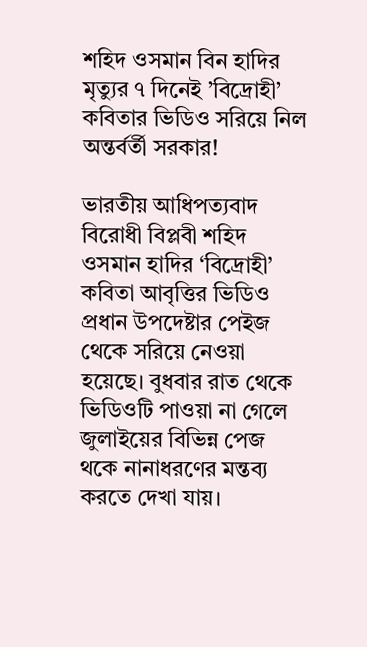শহিদ ওসমান বিন হাদির মৃত্যুর ৭ দিনেই ’বিদ্রোহী’ কবিতার ভিডিও সরিয়ে নিল অন্তর্বর্তী সরকার!

ভারতীয় আধিপত্যবাদ বিরোধী বিপ্লবী শহিদ ওসমান হাদির ‘বিদ্রোহী’ কবিতা আবৃত্তির ভিডিও প্রধান উপদেষ্টার পেইজ থেকে সরিয়ে নেওয়া হয়েছে। বুধবার রাত থেকে ভিডিওটি পাওয়া না গেলে জুলাইয়ের বিভিন্ন পেজ থকে নানাধরণের মন্তব্য করতে দেখা যায়।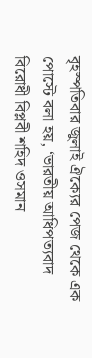বৃহস্পতিবার জুলাই ঐক্যের পেজ থেকে এক পোস্টে বলা হয়, ‘ভারতীয় আধিপত্যবাদ বিরোধী বিপ্লবী শহিদ ওসমান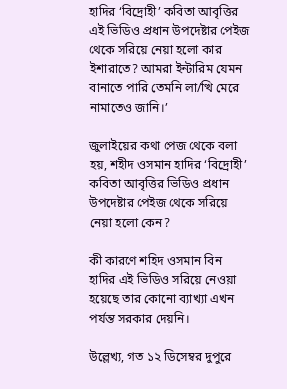হাদির ‘বিদ্রোহী’ কবিতা আবৃত্তির এই ভিডিও প্রধান উপদেষ্টার পেইজ থেকে সরিয়ে নেয়া হলো কার ইশারাতে? আমরা ইন্টারিম যেমন বানাতে পারি তেমনি লা/ত্থি মেরে নামাতেও জানি।’

জুলাইয়ের কথা পেজ থেকে বলা হয়, শহীদ ওসমান হাদির ‘বিদ্রোহী’ কবিতা আবৃত্তির ভিডিও প্রধান উপদেষ্টার পেইজ থেকে সরিয়ে নেয়া হলো কেন?

কী কারণে শহিদ ওসমান বিন হাদির এই ভিডিও সরিয়ে নেওয়া হয়েছে তার কোনো ব্যাখ্যা এখন পর্যন্ত সরকার দেয়নি।

উল্লেখ্য, গত ১২ ডিসেম্বর দুপুরে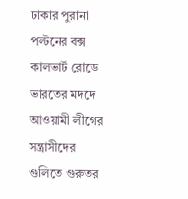ঢাকার পুরানা পল্টনের বক্স কালভার্ট রোডে ভারতের মদদে আওয়ামী লীগের সন্ত্রাসীদের গুলিতে গুরুতর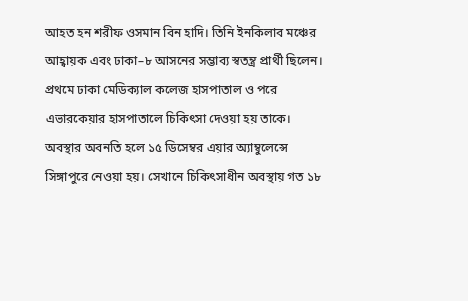আহত হন শরীফ ওসমান বিন হাদি। তিনি ইনকিলাব মঞ্চের আহ্বায়ক এবং ঢাকা–৮ আসনের সম্ভাব্য স্বতন্ত্র প্রার্থী ছিলেন। প্রথমে ঢাকা মেডিক্যাল কলেজ হাসপাতাল ও পরে এভারকেয়ার হাসপাতালে চিকিৎসা দেওয়া হয় তাকে। অবস্থার অবনতি হলে ১৫ ডিসেম্বর এয়ার অ্যাম্বুলেন্সে সিঙ্গাপুরে নেওয়া হয়। সেখানে চিকিৎসাধীন অবস্থায় গত ১৮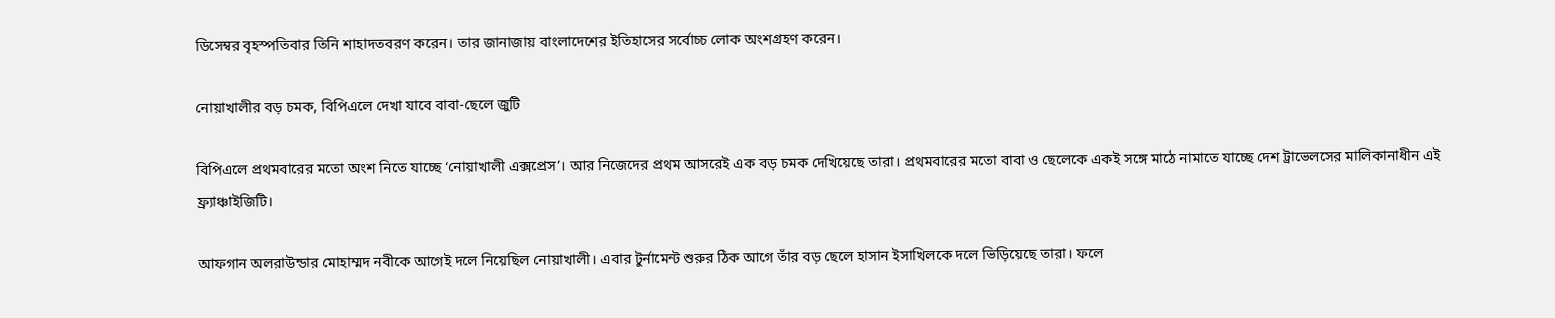ডিসেম্বর বৃহস্পতিবার তিনি শাহাদতবরণ করেন। তার জানাজায় বাংলাদেশের ইতিহাসের সর্বোচ্চ লোক অংশগ্রহণ করেন।

নোয়াখালীর বড় চমক, বিপিএলে দেখা যাবে বাবা-ছেলে জুটি

বিপিএলে প্রথমবারের মতো অংশ নিতে যাচ্ছে ‘নোয়াখালী এক্সপ্রেস’। আর নিজেদের প্রথম আসরেই এক বড় চমক দেখিয়েছে তারা। প্রথমবারের মতো বাবা ও ছেলেকে একই সঙ্গে মাঠে নামাতে যাচ্ছে দেশ ট্রাভেলসের মালিকানাধীন এই ফ্র্যাঞ্চাইজিটি।

আফগান অলরাউন্ডার মোহাম্মদ নবীকে আগেই দলে নিয়েছিল নোয়াখালী। এবার টুর্নামেন্ট শুরুর ঠিক আগে তাঁর বড় ছেলে হাসান ইসাখিলকে দলে ভিড়িয়েছে তারা। ফলে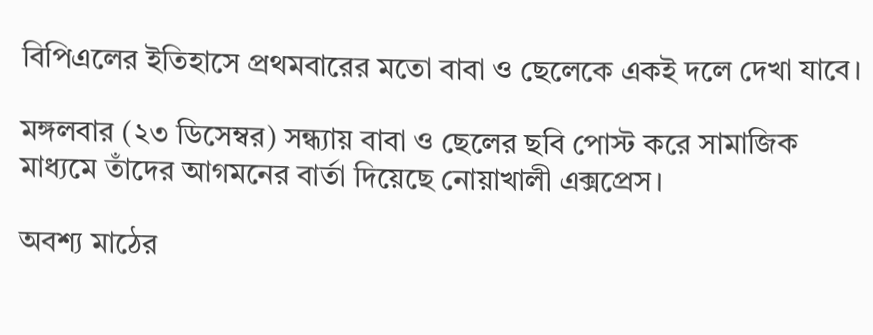বিপিএলের ইতিহাসে প্রথমবারের মতো বাবা ও ছেলেকে একই দলে দেখা যাবে।

মঙ্গলবার (২৩ ডিসেম্বর) সন্ধ্যায় বাবা ও ছেলের ছবি পোস্ট করে সামাজিক মাধ্যমে তাঁদের আগমনের বার্তা দিয়েছে নোয়াখালী এক্সপ্রেস।

অবশ্য মাঠের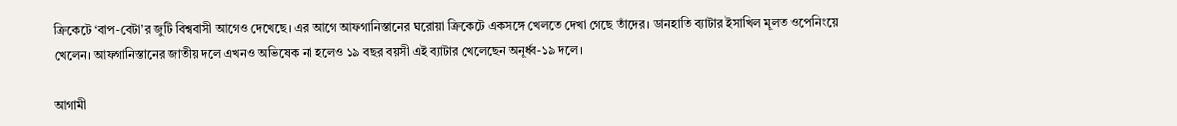ক্রিকেটে ‘বাপ-বেটা’র জুটি বিশ্ববাসী আগেও দেখেছে। এর আগে আফগানিস্তানের ঘরোয়া ক্রিকেটে একসঙ্গে খেলতে দেখা গেছে তাঁদের। ডানহাতি ব্যাটার ইসাখিল মূলত ওপেনিংয়ে খেলেন। আফগানিস্তানের জাতীয় দলে এখনও অভিষেক না হলেও ১৯ বছর বয়সী এই ব্যাটার খেলেছেন অনূর্ধ্ব-১৯ দলে।

আগামী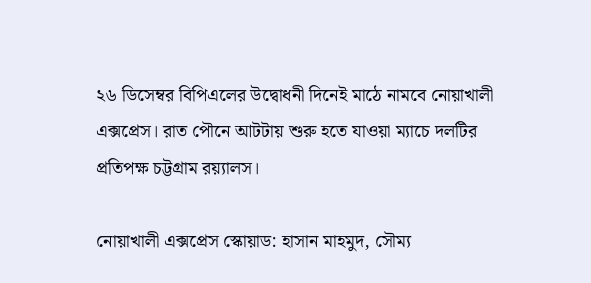২৬ ডিসেম্বর বিপিএলের উদ্বোধনী দিনেই মাঠে নামবে নোয়াখালী এক্সপ্রেস। রাত পৌনে আটটায় শুরু হতে যাওয়া ম্যাচে দলটির প্রতিপক্ষ চট্টগ্রাম রয়্যালস।

নোয়াখালী এক্সপ্রেস স্কোয়াড: হাসান মাহমুদ, সৌম্য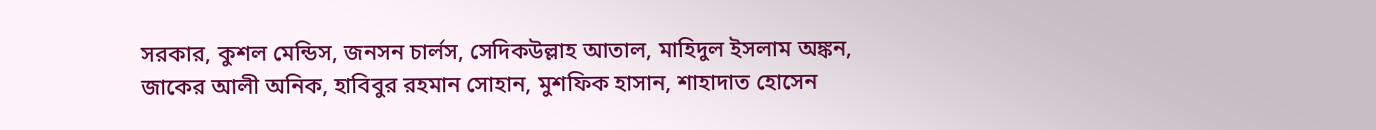সরকার, কুশল মেন্ডিস, জনসন চার্লস, সেদিকউল্লাহ আতাল, মাহিদুল ইসলাম অঙ্কন, জাকের আলী অনিক, হাবিবুর রহমান সোহান, মুশফিক হাসান, শাহাদাত হোসেন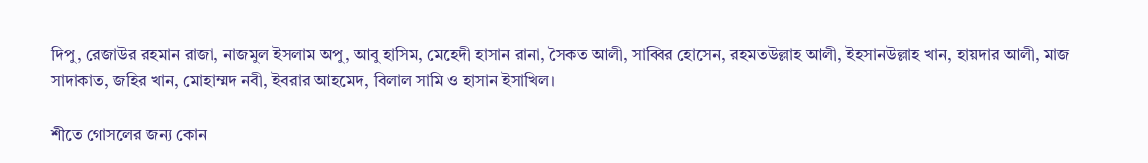দিপু, রেজাউর রহমান রাজা, নাজমুল ইসলাম অপু, আবু হাসিম, মেহেদী হাসান রানা, সৈকত আলী, সাব্বির হোসেন, রহমতউল্লাহ আলী, ইহসানউল্লাহ খান, হায়দার আলী, মাজ সাদাকাত, জহির খান, মোহাম্মদ নবী, ইবরার আহমেদ, বিলাল সামি ও হাসান ইসাখিল।

শীতে গোসলের জন্য কোন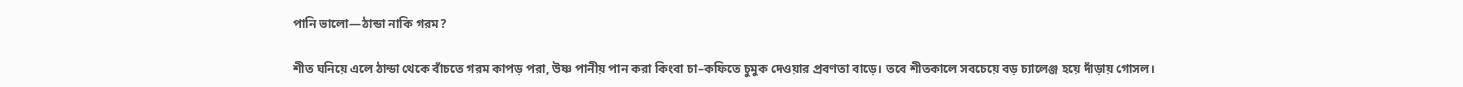পানি ভালো—ঠান্ডা নাকি গরম?

শীত ঘনিয়ে এলে ঠান্ডা থেকে বাঁচতে গরম কাপড় পরা, উষ্ণ পানীয় পান করা কিংবা চা–কফিতে চুমুক দেওয়ার প্রবণতা বাড়ে। তবে শীতকালে সবচেয়ে বড় চ্যালেঞ্জ হয়ে দাঁড়ায় গোসল।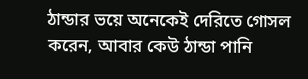ঠান্ডার ভয়ে অনেকেই দেরিতে গোসল করেন, আবার কেউ ঠান্ডা পানি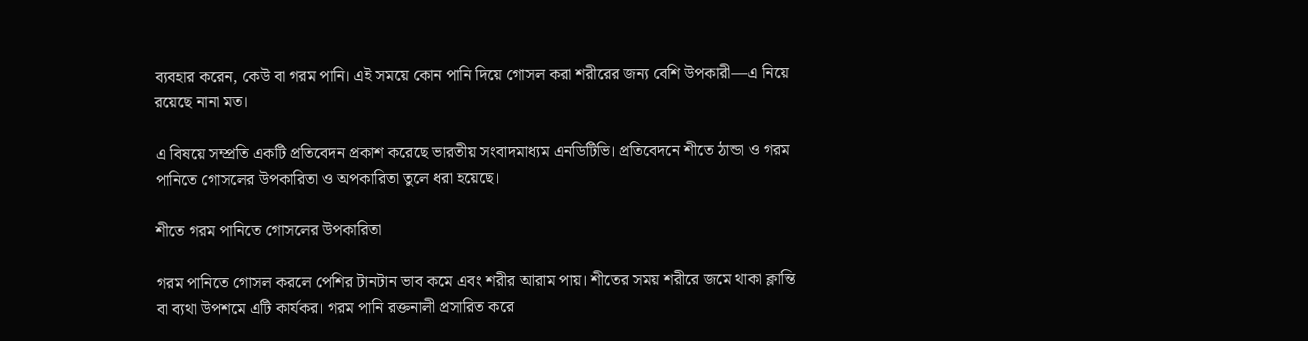ব্যবহার করেন, কেউ বা গরম পানি। এই সময়ে কোন পানি দিয়ে গোসল করা শরীরের জন্য বেশি উপকারী—এ নিয়ে রয়েছে নানা মত।

এ বিষয়ে সম্প্রতি একটি প্রতিবেদন প্রকাশ করেছে ভারতীয় সংবাদমাধ্যম এনডিটিভি। প্রতিবেদনে শীতে ঠান্ডা ও গরম পানিতে গোসলের উপকারিতা ও অপকারিতা তুলে ধরা হয়েছে।

শীতে গরম পানিতে গোসলের উপকারিতা

গরম পানিতে গোসল করলে পেশির টানটান ভাব কমে এবং শরীর আরাম পায়। শীতের সময় শরীরে জমে থাকা ক্লান্তি বা ব্যথা উপশমে এটি কার্যকর। গরম পানি রক্তনালী প্রসারিত করে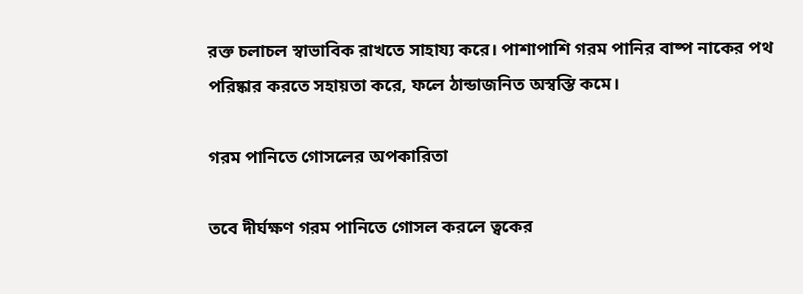রক্ত চলাচল স্বাভাবিক রাখতে সাহায্য করে। পাশাপাশি গরম পানির বাষ্প নাকের পথ পরিষ্কার করতে সহায়তা করে, ফলে ঠান্ডাজনিত অস্বস্তি কমে।

গরম পানিতে গোসলের অপকারিতা

তবে দীর্ঘক্ষণ গরম পানিতে গোসল করলে ত্বকের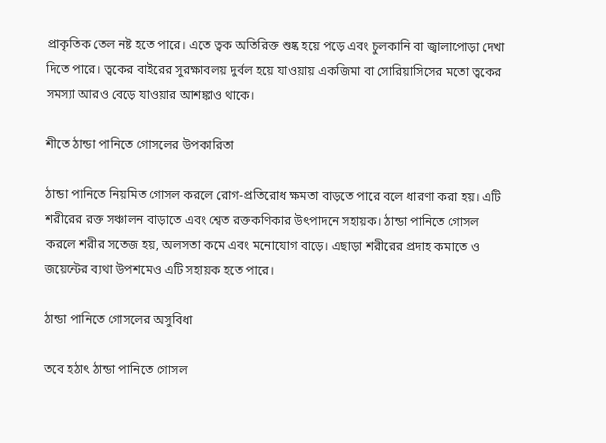প্রাকৃতিক তেল নষ্ট হতে পারে। এতে ত্বক অতিরিক্ত শুষ্ক হয়ে পড়ে এবং চুলকানি বা জ্বালাপোড়া দেখা দিতে পারে। ত্বকের বাইরের সুরক্ষাবলয় দুর্বল হয়ে যাওয়ায় একজিমা বা সোরিয়াসিসের মতো ত্বকের সমস্যা আরও বেড়ে যাওয়ার আশঙ্কাও থাকে।

শীতে ঠান্ডা পানিতে গোসলের উপকারিতা

ঠান্ডা পানিতে নিয়মিত গোসল করলে রোগ-প্রতিরোধ ক্ষমতা বাড়তে পারে বলে ধারণা করা হয়। এটি শরীরের রক্ত সঞ্চালন বাড়াতে এবং শ্বেত রক্তকণিকার উৎপাদনে সহায়ক। ঠান্ডা পানিতে গোসল করলে শরীর সতেজ হয়, অলসতা কমে এবং মনোযোগ বাড়ে। এছাড়া শরীরের প্রদাহ কমাতে ও জয়েন্টের ব্যথা উপশমেও এটি সহায়ক হতে পারে।

ঠান্ডা পানিতে গোসলের অসুবিধা

তবে হঠাৎ ঠান্ডা পানিতে গোসল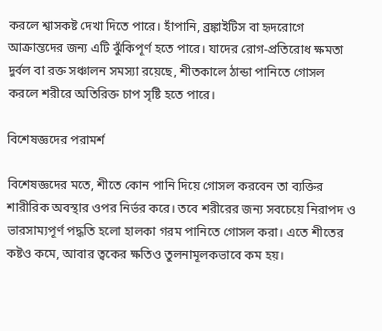করলে শ্বাসকষ্ট দেখা দিতে পারে। হাঁপানি, ব্রঙ্কাইটিস বা হৃদরোগে আক্রান্তদের জন্য এটি ঝুঁকিপূর্ণ হতে পারে। যাদের রোগ-প্রতিরোধ ক্ষমতা দুর্বল বা রক্ত সঞ্চালন সমস্যা রয়েছে, শীতকালে ঠান্ডা পানিতে গোসল করলে শরীরে অতিরিক্ত চাপ সৃষ্টি হতে পারে।

বিশেষজ্ঞদের পরামর্শ

বিশেষজ্ঞদের মতে, শীতে কোন পানি দিয়ে গোসল করবেন তা ব্যক্তির শারীরিক অবস্থার ওপর নির্ভর করে। তবে শরীরের জন্য সবচেয়ে নিরাপদ ও ভারসাম্যপূর্ণ পদ্ধতি হলো হালকা গরম পানিতে গোসল করা। এতে শীতের কষ্টও কমে, আবার ত্বকের ক্ষতিও তুলনামূলকভাবে কম হয়।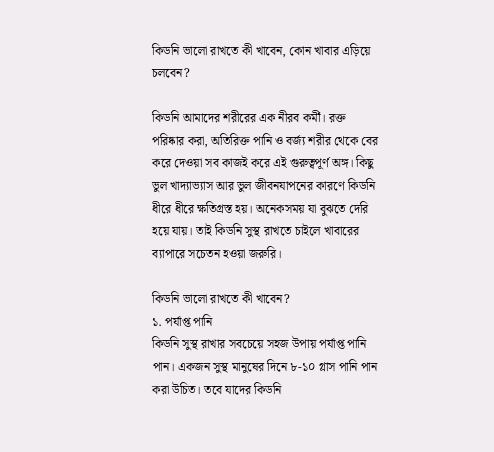কিডনি ভালো রাখতে কী খাবেন, কোন খাবার এড়িয়ে চলবেন?

কিডনি আমাদের শরীরের এক নীরব কর্মী। রক্ত পরিষ্কার করা, অতিরিক্ত পানি ও বর্জ্য শরীর থেকে বের করে দেওয়া সব কাজই করে এই গুরুত্বপূর্ণ অঙ্গ। কিছু ভুল খাদ্যাভ্যাস আর ভুল জীবনযাপনের কারণে কিডনি ধীরে ধীরে ক্ষতিগ্রস্ত হয়। অনেকসময় যা বুঝতে দেরি হয়ে যায়। তাই কিডনি সুস্থ রাখতে চাইলে খাবারের ব্যাপারে সচেতন হওয়া জরুরি।

কিডনি ভালো রাখতে কী খাবেন?
১. পর্যাপ্ত পানি
কিডনি সুস্থ রাখার সবচেয়ে সহজ উপায় পর্যাপ্ত পানি পান। একজন সুস্থ মানুষের দিনে ৮-১০ গ্লাস পানি পান করা উচিত। তবে যাদের কিডনি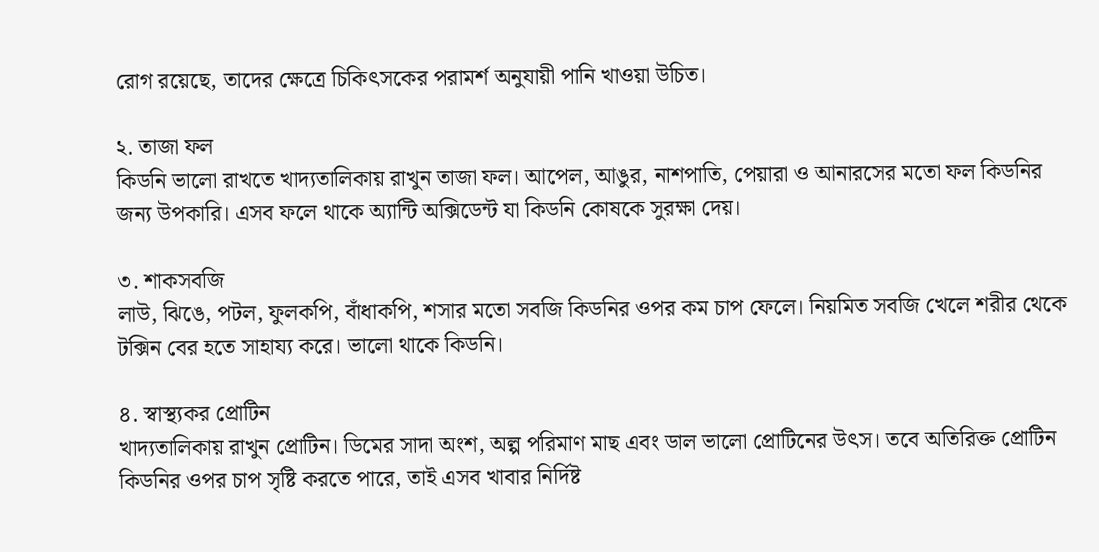রোগ রয়েছে, তাদের ক্ষেত্রে চিকিৎসকের পরামর্শ অনুযায়ী পানি খাওয়া উচিত।

২. তাজা ফল
কিডনি ভালো রাখতে খাদ্যতালিকায় রাখুন তাজা ফল। আপেল, আঙুর, নাশপাতি, পেয়ারা ও আনারসের মতো ফল কিডনির জন্য উপকারি। এসব ফলে থাকে অ্যান্টি অক্সিডেন্ট যা কিডনি কোষকে সুরক্ষা দেয়।

৩. শাকসবজি
লাউ, ঝিঙে, পটল, ফুলকপি, বাঁধাকপি, শসার মতো সবজি কিডনির ওপর কম চাপ ফেলে। নিয়মিত সবজি খেলে শরীর থেকে টক্সিন বের হতে সাহায্য করে। ভালো থাকে কিডনি।

৪. স্বাস্থ্যকর প্রোটিন
খাদ্যতালিকায় রাখুন প্রোটিন। ডিমের সাদা অংশ, অল্প পরিমাণ মাছ এবং ডাল ভালো প্রোটিনের উৎস। তবে অতিরিক্ত প্রোটিন কিডনির ওপর চাপ সৃষ্টি করতে পারে, তাই এসব খাবার নির্দিষ্ট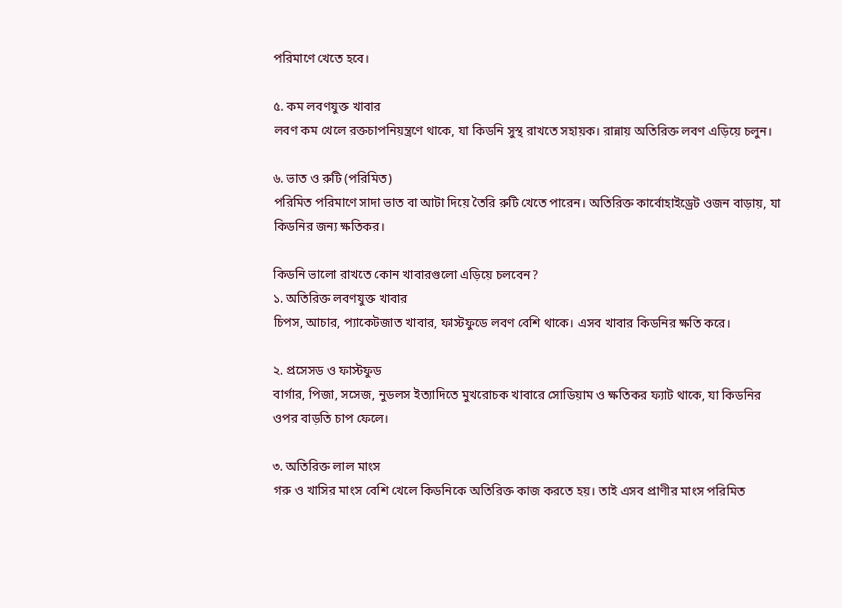পরিমাণে খেতে হবে।

৫. কম লবণযুক্ত খাবার
লবণ কম খেলে রক্তচাপনিয়ন্ত্রণে থাকে, যা কিডনি সুস্থ রাখতে সহায়ক। রান্নায় অতিরিক্ত লবণ এড়িয়ে চলুন।

৬. ভাত ও রুটি (পরিমিত)
পরিমিত পরিমাণে সাদা ভাত বা আটা দিয়ে তৈরি রুটি খেতে পারেন। অতিরিক্ত কার্বোহাইড্রেট ওজন বাড়ায়, যা কিডনির জন্য ক্ষতিকর।

কিডনি ভালো রাখতে কোন খাবারগুলো এড়িয়ে চলবেন?
১. অতিরিক্ত লবণযুক্ত খাবার
চিপস, আচার, প্যাকেটজাত খাবার, ফাস্টফুডে লবণ বেশি থাকে। এসব খাবার কিডনির ক্ষতি করে।

২. প্রসেসড ও ফাস্টফুড
বার্গার, পিজা, সসেজ, নুডলস ইত্যাদিতে মুখরোচক খাবারে সোডিয়াম ও ক্ষতিকর ফ্যাট থাকে, যা কিডনির ওপর বাড়তি চাপ ফেলে।

৩. অতিরিক্ত লাল মাংস
গরু ও খাসির মাংস বেশি খেলে কিডনিকে অতিরিক্ত কাজ করতে হয়। তাই এসব প্রাণীর মাংস পরিমিত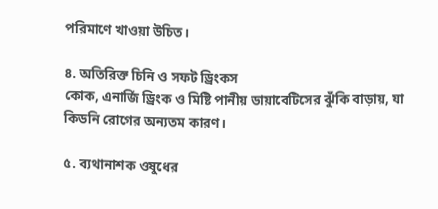পরিমাণে খাওয়া উচিত।

৪. অতিরিক্ত চিনি ও সফট ড্রিংকস
কোক, এনার্জি ড্রিংক ও মিষ্টি পানীয় ডায়াবেটিসের ঝুঁকি বাড়ায়, যা কিডনি রোগের অন্যতম কারণ।

৫. ব্যথানাশক ওষুধের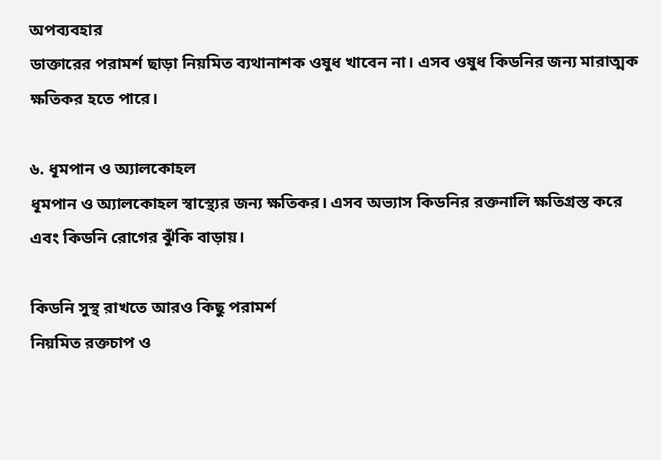অপব্যবহার
ডাক্তারের পরামর্শ ছাড়া নিয়মিত ব্যথানাশক ওষুধ খাবেন না। এসব ওষুধ কিডনির জন্য মারাত্মক ক্ষতিকর হতে পারে।

৬. ধূমপান ও অ্যালকোহল
ধূমপান ও অ্যালকোহল স্বাস্থ্যের জন্য ক্ষতিকর। এসব অভ্যাস কিডনির রক্তনালি ক্ষতিগ্রস্ত করে এবং কিডনি রোগের ঝুঁকি বাড়ায়।

কিডনি সুস্থ রাখতে আরও কিছু পরামর্শ
নিয়মিত রক্তচাপ ও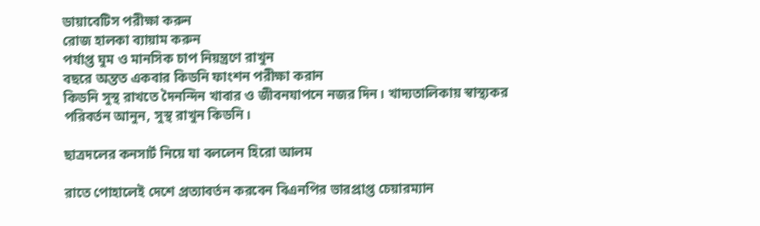ডায়াবেটিস পরীক্ষা করুন
রোজ হালকা ব্যায়াম করুন
পর্যাপ্ত ঘুম ও মানসিক চাপ নিয়ন্ত্রণে রাখুন
বছরে অন্তত একবার কিডনি ফাংশন পরীক্ষা করান
কিডনি সুস্থ রাখতে দৈনন্দিন খাবার ও জীবনযাপনে নজর দিন। খাদ্যতালিকায় স্বাস্থ্যকর পরিবর্তন আনুন, সুস্থ রাখুন কিডনি।

ছাত্রদলের কনসার্ট নিয়ে যা বললেন হিরো আলম

রাতে পোহালেই দেশে প্রত্যাবর্তন করবেন বিএনপির ভারপ্রাপ্ত চেয়ারম্যান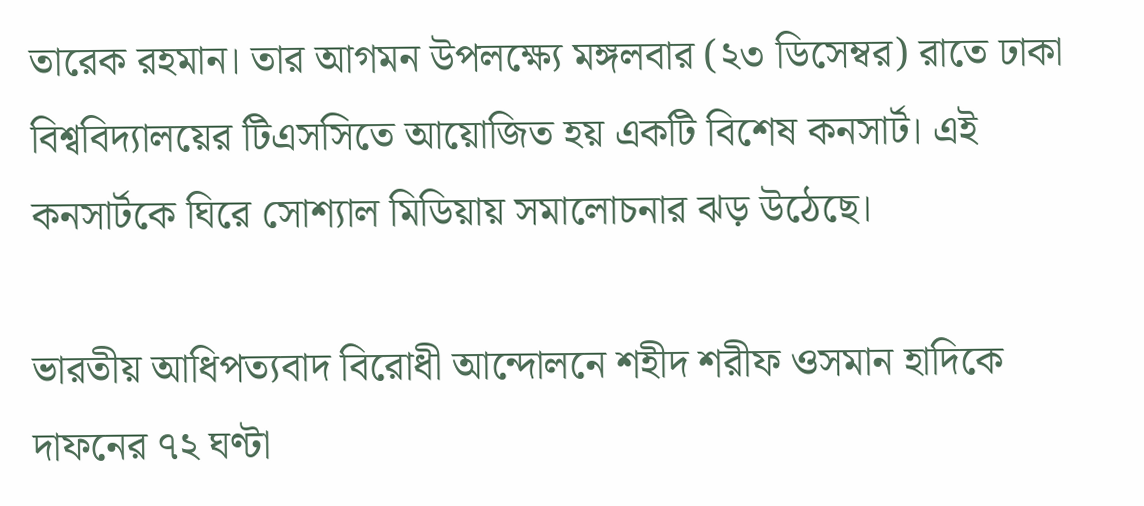তারেক রহমান। তার আগমন উপলক্ষ্যে মঙ্গলবার (২৩ ডিসেম্বর) রাতে ঢাকা বিশ্ববিদ্যালয়ের টিএসসিতে আয়োজিত হয় একটি বিশেষ কনসার্ট। এই কনসার্টকে ঘিরে সোশ্যাল মিডিয়ায় সমালোচনার ঝড় উঠেছে।

ভারতীয় আধিপত্যবাদ বিরোধী আন্দোলনে শহীদ শরীফ ওসমান হাদিকে দাফনের ৭২ ঘণ্টা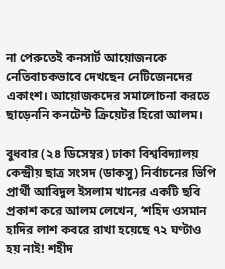না পেরুতেই কনসার্ট আয়োজনকে নেতিবাচকভাবে দেখছেন নেটিজেনদের একাংশ। আয়োজকদের সমালোচনা করতে ছাড়েননি কনটেন্ট ক্রিয়েটর হিরো আলম।

বুধবার (২৪ ডিসেম্বর) ঢাকা বিশ্ববিদ্যালয় কেন্দ্রীয় ছাত্র সংসদ (ডাকসু) নির্বাচনের ভিপি প্রার্থী আবিদুল ইসলাম খানের একটি ছবি প্রকাশ করে আলম লেখেন, ‘শহিদ ওসমান হাদির লাশ কবরে রাখা হয়েছে ৭২ ঘণ্টাও হয় নাই! শহীদ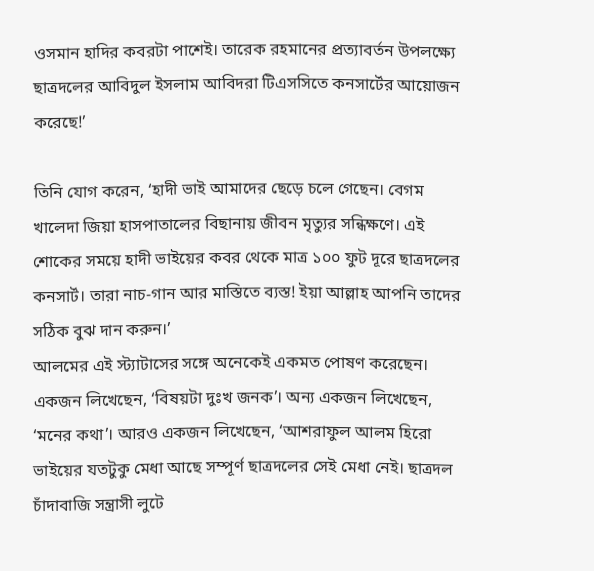ওসমান হাদির কবরটা পাশেই। তারেক রহমানের প্রত্যাবর্তন উপলক্ষ্যে ছাত্রদলের আবিদুল ইসলাম আবিদরা টিএসসিতে কনসার্টের আয়োজন করেছে!’

তিনি যোগ করেন, ‘হাদী ভাই আমাদের ছেড়ে চলে গেছেন। বেগম খালেদা জিয়া হাসপাতালের বিছানায় জীবন মৃত্যুর সন্ধিক্ষণে। এই শোকের সময়ে হাদী ভাইয়ের কবর থেকে মাত্র ১০০ ফুট দূরে ছাত্রদলের কনসার্ট। তারা নাচ-গান আর মাস্তিতে ব্যস্ত! ইয়া আল্লাহ আপনি তাদের সঠিক বুঝ দান করুন।’
আলমের এই স্ট্যাটাসের সঙ্গে অনেকেই একমত পোষণ করেছেন। একজন লিখেছেন, ‘বিষয়টা দুঃখ জনক’। অন্য একজন লিখেছেন, ‘মনের কথা’। আরও একজন লিখেছেন, ‘আশরাফুল আলম হিরো ভাইয়ের যতটুকু মেধা আছে সম্পূর্ণ ছাত্রদলের সেই মেধা নেই। ছাত্রদল চাঁদাবাজি সন্ত্রাসী লুটে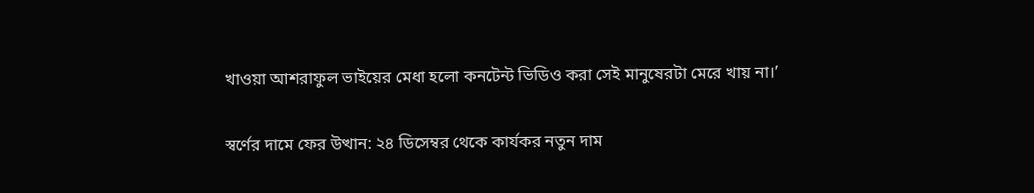খাওয়া আশরাফুল ভাইয়ের মেধা হলো কনটেন্ট ভিডিও করা সেই মানুষেরটা মেরে খায় না।’

স্বর্ণের দামে ফের উত্থান: ২৪ ডিসেম্বর থেকে কার্যকর নতুন দাম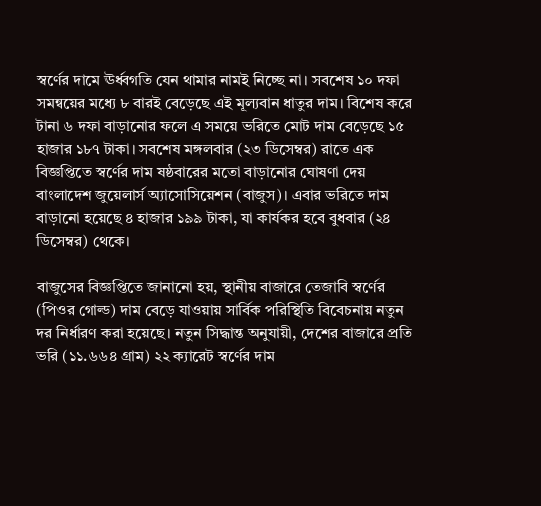স্বর্ণের দামে ঊর্ধ্বগতি যেন থামার নামই নিচ্ছে না। সবশেষ ১০ দফা সমন্বয়ের মধ্যে ৮ বারই বেড়েছে এই মূল্যবান ধাতুর দাম। বিশেষ করে টানা ৬ দফা বাড়ানোর ফলে এ সময়ে ভরিতে মোট দাম বেড়েছে ১৫ হাজার ১৮৭ টাকা। সবশেষ মঙ্গলবার (২৩ ডিসেম্বর) রাতে এক বিজ্ঞপ্তিতে স্বর্ণের দাম ষষ্ঠবারের মতো বাড়ানোর ঘোষণা দেয় বাংলাদেশ জুয়েলার্স অ্যাসোসিয়েশন (বাজুস)। এবার ভরিতে দাম বাড়ানো হয়েছে ৪ হাজার ১৯৯ টাকা, যা কার্যকর হবে বুধবার (২৪ ডিসেম্বর) থেকে।

বাজুসের বিজ্ঞপ্তিতে জানানো হয়, স্থানীয় বাজারে তেজাবি স্বর্ণের (পিওর গোল্ড) দাম বেড়ে যাওয়ায় সার্বিক পরিস্থিতি বিবেচনায় নতুন দর নির্ধারণ করা হয়েছে। নতুন সিদ্ধান্ত অনুযায়ী, দেশের বাজারে প্রতি ভরি (১১.৬৬৪ গ্রাম) ২২ ক্যারেট স্বর্ণের দাম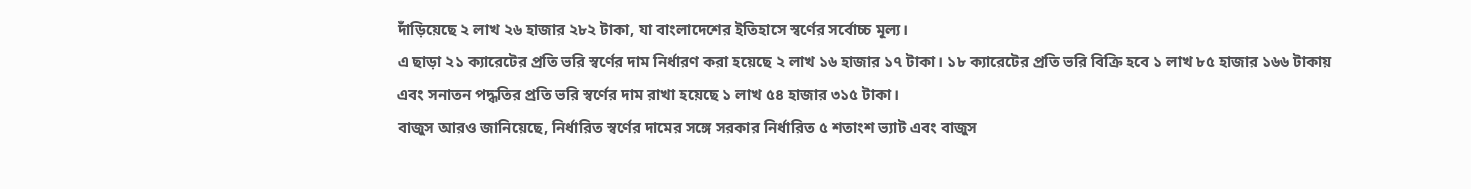দাঁড়িয়েছে ২ লাখ ২৬ হাজার ২৮২ টাকা, যা বাংলাদেশের ইতিহাসে স্বর্ণের সর্বোচ্চ মূল্য।
এ ছাড়া ২১ ক্যারেটের প্রতি ভরি স্বর্ণের দাম নির্ধারণ করা হয়েছে ২ লাখ ১৬ হাজার ১৭ টাকা। ১৮ ক্যারেটের প্রতি ভরি বিক্রি হবে ১ লাখ ৮৫ হাজার ১৬৬ টাকায় এবং সনাতন পদ্ধতির প্রতি ভরি স্বর্ণের দাম রাখা হয়েছে ১ লাখ ৫৪ হাজার ৩১৫ টাকা।
বাজুস আরও জানিয়েছে, নির্ধারিত স্বর্ণের দামের সঙ্গে সরকার নির্ধারিত ৫ শতাংশ ভ্যাট এবং বাজুস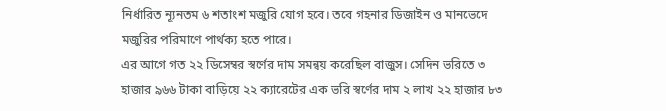নির্ধারিত ন্যূনতম ৬ শতাংশ মজুরি যোগ হবে। তবে গহনার ডিজাইন ও মানভেদে মজুরির পরিমাণে পার্থক্য হতে পারে।
এর আগে গত ২২ ডিসেম্বর স্বর্ণের দাম সমন্বয় করেছিল বাজুস। সেদিন ভরিতে ৩ হাজার ৯৬৬ টাকা বাড়িয়ে ২২ ক্যারেটের এক ভরি স্বর্ণের দাম ২ লাখ ২২ হাজার ৮৩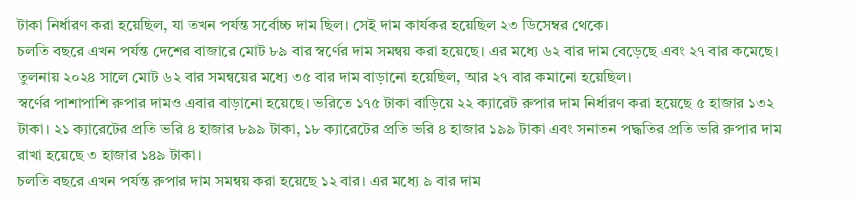টাকা নির্ধারণ করা হয়েছিল, যা তখন পর্যন্ত সর্বোচ্চ দাম ছিল। সেই দাম কার্যকর হয়েছিল ২৩ ডিসেম্বর থেকে।
চলতি বছরে এখন পর্যন্ত দেশের বাজারে মোট ৮৯ বার স্বর্ণের দাম সমন্বয় করা হয়েছে। এর মধ্যে ৬২ বার দাম বেড়েছে এবং ২৭ বার কমেছে। তুলনায় ২০২৪ সালে মোট ৬২ বার সমন্বয়ের মধ্যে ৩৫ বার দাম বাড়ানো হয়েছিল, আর ২৭ বার কমানো হয়েছিল।
স্বর্ণের পাশাপাশি রুপার দামও এবার বাড়ানো হয়েছে। ভরিতে ১৭৫ টাকা বাড়িয়ে ২২ ক্যারেট রুপার দাম নির্ধারণ করা হয়েছে ৫ হাজার ১৩২ টাকা। ২১ ক্যারেটের প্রতি ভরি ৪ হাজার ৮৯৯ টাকা, ১৮ ক্যারেটের প্রতি ভরি ৪ হাজার ১৯৯ টাকা এবং সনাতন পদ্ধতির প্রতি ভরি রুপার দাম রাখা হয়েছে ৩ হাজার ১৪৯ টাকা।
চলতি বছরে এখন পর্যন্ত রুপার দাম সমন্বয় করা হয়েছে ১২ বার। এর মধ্যে ৯ বার দাম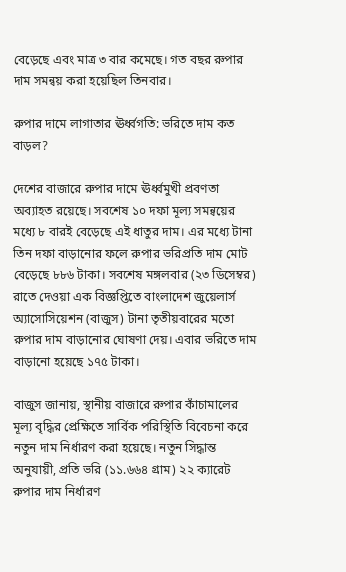বেড়েছে এবং মাত্র ৩ বার কমেছে। গত বছর রুপার দাম সমন্বয় করা হয়েছিল তিনবার।

রুপার দামে লাগাতার ঊর্ধ্বগতি: ভরিতে দাম কত বাড়ল?

দেশের বাজারে রুপার দামে ঊর্ধ্বমুখী প্রবণতা অব্যাহত রয়েছে। সবশেষ ১০ দফা মূল্য সমন্বয়ের মধ্যে ৮ বারই বেড়েছে এই ধাতুর দাম। এর মধ্যে টানা তিন দফা বাড়ানোর ফলে রুপার ভরিপ্রতি দাম মোট বেড়েছে ৮৮৬ টাকা। সবশেষ মঙ্গলবার (২৩ ডিসেম্বর) রাতে দেওয়া এক বিজ্ঞপ্তিতে বাংলাদেশ জুয়েলার্স অ্যাসোসিয়েশন (বাজুস) টানা তৃতীয়বারের মতো রুপার দাম বাড়ানোর ঘোষণা দেয়। এবার ভরিতে দাম বাড়ানো হয়েছে ১৭৫ টাকা।

বাজুস জানায়, স্থানীয় বাজারে রুপার কাঁচামালের মূল্য বৃদ্ধির প্রেক্ষিতে সার্বিক পরিস্থিতি বিবেচনা করে নতুন দাম নির্ধারণ করা হয়েছে। নতুন সিদ্ধান্ত অনুযায়ী, প্রতি ভরি (১১.৬৬৪ গ্রাম) ২২ ক্যারেট রুপার দাম নির্ধারণ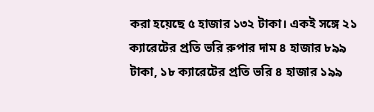করা হয়েছে ৫ হাজার ১৩২ টাকা। একই সঙ্গে ২১ ক্যারেটের প্রতি ভরি রুপার দাম ৪ হাজার ৮৯৯ টাকা, ১৮ ক্যারেটের প্রতি ভরি ৪ হাজার ১৯৯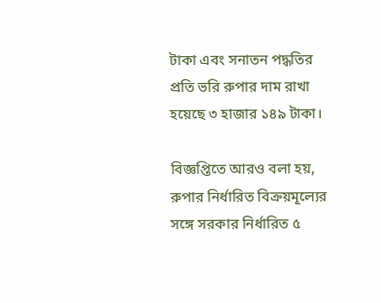টাকা এবং সনাতন পদ্ধতির প্রতি ভরি রুপার দাম রাখা হয়েছে ৩ হাজার ১৪৯ টাকা।

বিজ্ঞপ্তিতে আরও বলা হয়, রুপার নির্ধারিত বিক্রয়মূল্যের সঙ্গে সরকার নির্ধারিত ৫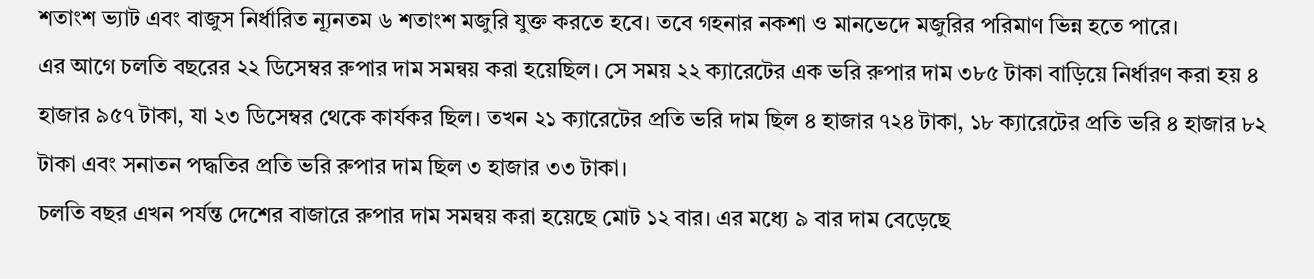শতাংশ ভ্যাট এবং বাজুস নির্ধারিত ন্যূনতম ৬ শতাংশ মজুরি যুক্ত করতে হবে। তবে গহনার নকশা ও মানভেদে মজুরির পরিমাণ ভিন্ন হতে পারে।
এর আগে চলতি বছরের ২২ ডিসেম্বর রুপার দাম সমন্বয় করা হয়েছিল। সে সময় ২২ ক্যারেটের এক ভরি রুপার দাম ৩৮৫ টাকা বাড়িয়ে নির্ধারণ করা হয় ৪ হাজার ৯৫৭ টাকা, যা ২৩ ডিসেম্বর থেকে কার্যকর ছিল। তখন ২১ ক্যারেটের প্রতি ভরি দাম ছিল ৪ হাজার ৭২৪ টাকা, ১৮ ক্যারেটের প্রতি ভরি ৪ হাজার ৮২ টাকা এবং সনাতন পদ্ধতির প্রতি ভরি রুপার দাম ছিল ৩ হাজার ৩৩ টাকা।
চলতি বছর এখন পর্যন্ত দেশের বাজারে রুপার দাম সমন্বয় করা হয়েছে মোট ১২ বার। এর মধ্যে ৯ বার দাম বেড়েছে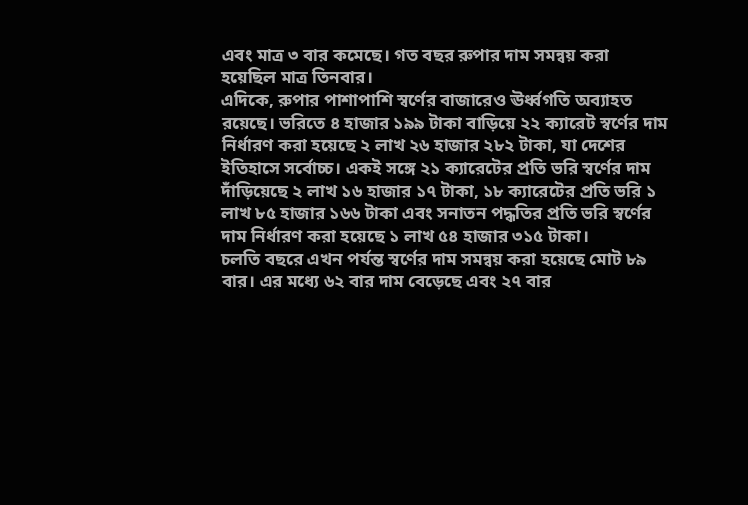এবং মাত্র ৩ বার কমেছে। গত বছর রুপার দাম সমন্বয় করা হয়েছিল মাত্র তিনবার।
এদিকে, রুপার পাশাপাশি স্বর্ণের বাজারেও ঊর্ধ্বগতি অব্যাহত রয়েছে। ভরিতে ৪ হাজার ১৯৯ টাকা বাড়িয়ে ২২ ক্যারেট স্বর্ণের দাম নির্ধারণ করা হয়েছে ২ লাখ ২৬ হাজার ২৮২ টাকা, যা দেশের ইতিহাসে সর্বোচ্চ। একই সঙ্গে ২১ ক্যারেটের প্রতি ভরি স্বর্ণের দাম দাঁড়িয়েছে ২ লাখ ১৬ হাজার ১৭ টাকা, ১৮ ক্যারেটের প্রতি ভরি ১ লাখ ৮৫ হাজার ১৬৬ টাকা এবং সনাতন পদ্ধতির প্রতি ভরি স্বর্ণের দাম নির্ধারণ করা হয়েছে ১ লাখ ৫৪ হাজার ৩১৫ টাকা।
চলতি বছরে এখন পর্যন্ত স্বর্ণের দাম সমন্বয় করা হয়েছে মোট ৮৯ বার। এর মধ্যে ৬২ বার দাম বেড়েছে এবং ২৭ বার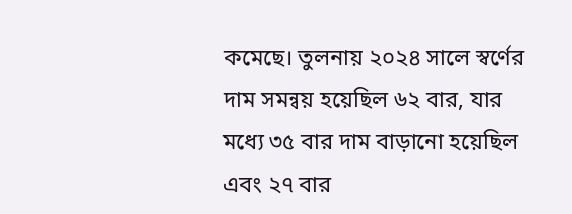কমেছে। তুলনায় ২০২৪ সালে স্বর্ণের দাম সমন্বয় হয়েছিল ৬২ বার, যার মধ্যে ৩৫ বার দাম বাড়ানো হয়েছিল এবং ২৭ বার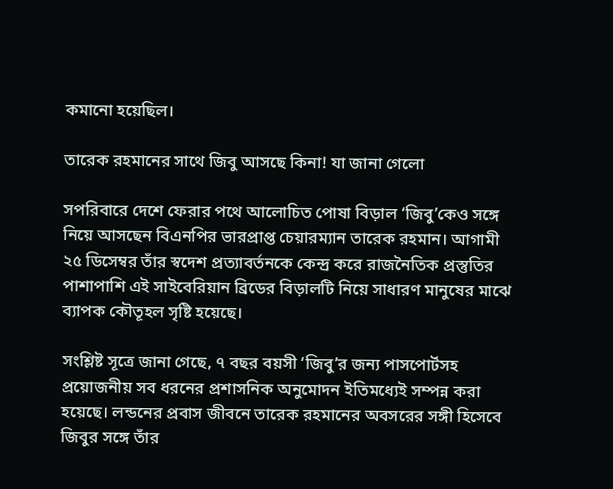কমানো হয়েছিল।

তারেক রহমানের সাথে জিবু আসছে কিনা! যা জানা গেলো

সপরিবারে দেশে ফেরার পথে আলোচিত পোষা বিড়াল ‘জিবু’কেও সঙ্গে নিয়ে আসছেন বিএনপির ভারপ্রাপ্ত চেয়ারম্যান তারেক রহমান। আগামী ২৫ ডিসেম্বর তাঁর স্বদেশ প্রত্যাবর্তনকে কেন্দ্র করে রাজনৈতিক প্রস্তুতির পাশাপাশি এই সাইবেরিয়ান ব্রিডের বিড়ালটি নিয়ে সাধারণ মানুষের মাঝে ব্যাপক কৌতূহল সৃষ্টি হয়েছে।

সংশ্লিষ্ট সূত্রে জানা গেছে, ৭ বছর বয়সী ‘জিবু’র জন্য পাসপোর্টসহ প্রয়োজনীয় সব ধরনের প্রশাসনিক অনুমোদন ইতিমধ্যেই সম্পন্ন করা হয়েছে। লন্ডনের প্রবাস জীবনে তারেক রহমানের অবসরের সঙ্গী হিসেবে জিবুর সঙ্গে তাঁর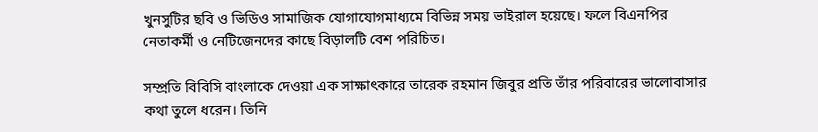খুনসুটির ছবি ও ভিডিও সামাজিক যোগাযোগমাধ্যমে বিভিন্ন সময় ভাইরাল হয়েছে। ফলে বিএনপির নেতাকর্মী ও নেটিজেনদের কাছে বিড়ালটি বেশ পরিচিত।

সম্প্রতি বিবিসি বাংলাকে দেওয়া এক সাক্ষাৎকারে তারেক রহমান জিবুর প্রতি তাঁর পরিবারের ভালোবাসার কথা তুলে ধরেন। তিনি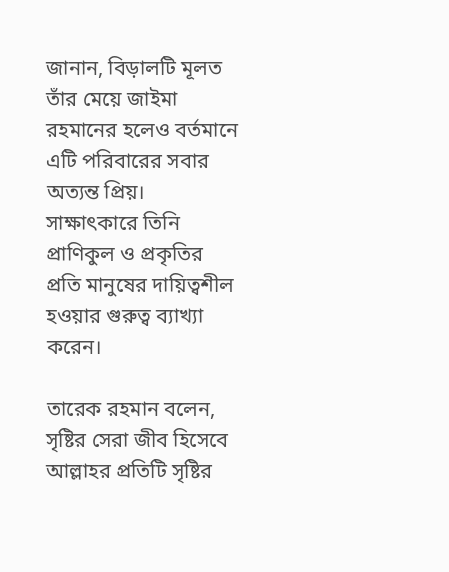জানান, বিড়ালটি মূলত তাঁর মেয়ে জাইমা রহমানের হলেও বর্তমানে এটি পরিবারের সবার অত্যন্ত প্রিয়। সাক্ষাৎকারে তিনি প্রাণিকুল ও প্রকৃতির প্রতি মানুষের দায়িত্বশীল হওয়ার গুরুত্ব ব্যাখ্যা করেন।

তারেক রহমান বলেন, সৃষ্টির সেরা জীব হিসেবে আল্লাহর প্রতিটি সৃষ্টির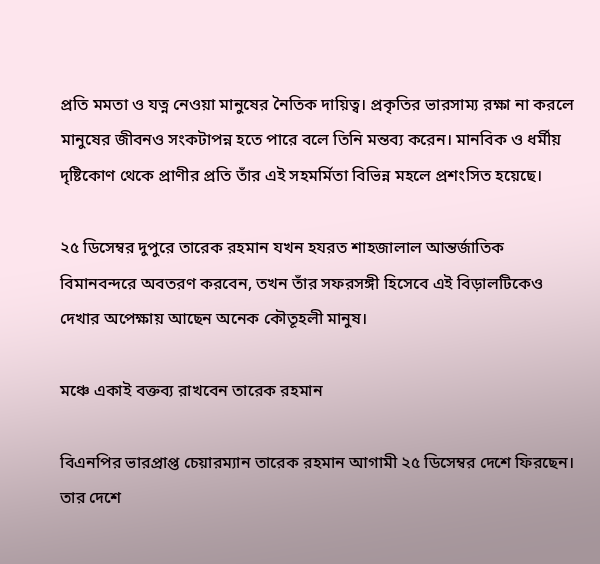প্রতি মমতা ও যত্ন নেওয়া মানুষের নৈতিক দায়িত্ব। প্রকৃতির ভারসাম্য রক্ষা না করলে মানুষের জীবনও সংকটাপন্ন হতে পারে বলে তিনি মন্তব্য করেন। মানবিক ও ধর্মীয় দৃষ্টিকোণ থেকে প্রাণীর প্রতি তাঁর এই সহমর্মিতা বিভিন্ন মহলে প্রশংসিত হয়েছে।

২৫ ডিসেম্বর দুপুরে তারেক রহমান যখন হযরত শাহজালাল আন্তর্জাতিক বিমানবন্দরে অবতরণ করবেন, তখন তাঁর সফরসঙ্গী হিসেবে এই বিড়ালটিকেও দেখার অপেক্ষায় আছেন অনেক কৌতূহলী মানুষ।

মঞ্চে একাই বক্তব্য রাখবেন তারেক রহমান

বিএনপির ভারপ্রাপ্ত চেয়ারম্যান তারেক রহমান আগামী ২৫ ডিসেম্বর দেশে ফিরছেন। তার দেশে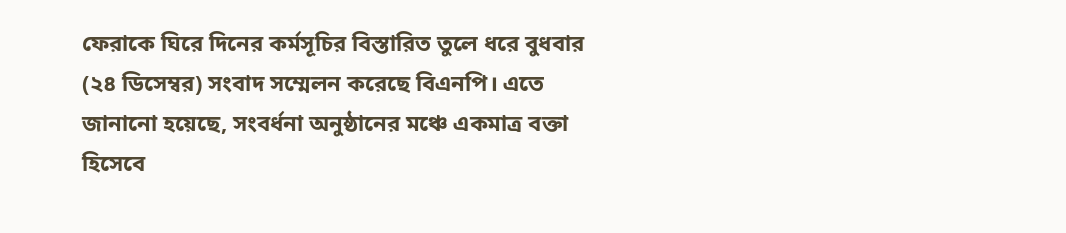ফেরাকে ঘিরে দিনের কর্মসূচির বিস্তারিত তুলে ধরে বুধবার (২৪ ডিসেম্বর) সংবাদ সম্মেলন করেছে বিএনপি। এতে জানানো হয়েছে, সংবর্ধনা অনুষ্ঠানের মঞ্চে একমাত্র বক্তা হিসেবে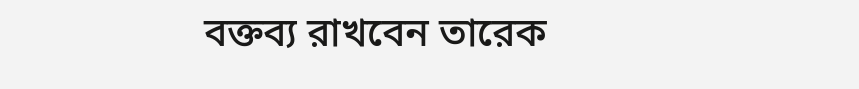বক্তব্য রাখবেন তারেক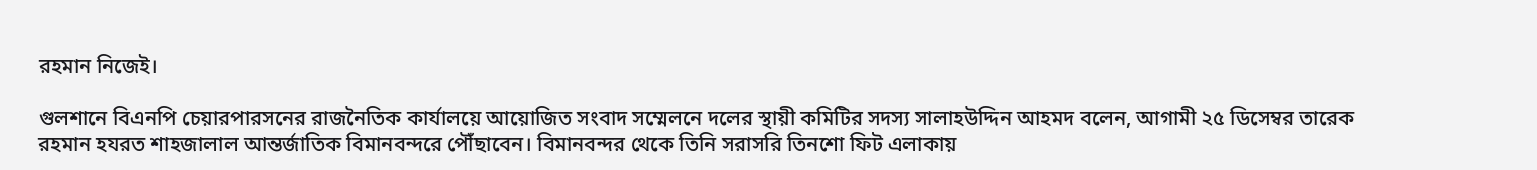রহমান নিজেই।

গুলশানে বিএনপি চেয়ারপারসনের রাজনৈতিক কার্যালয়ে আয়োজিত সংবাদ সম্মেলনে দলের স্থায়ী কমিটির সদস্য সালাহউদ্দিন আহমদ বলেন, আগামী ২৫ ডিসেম্বর তারেক রহমান হযরত শাহজালাল আন্তর্জাতিক বিমানবন্দরে পৌঁছাবেন। বিমানবন্দর থেকে তিনি সরাসরি তিনশো ফিট এলাকায়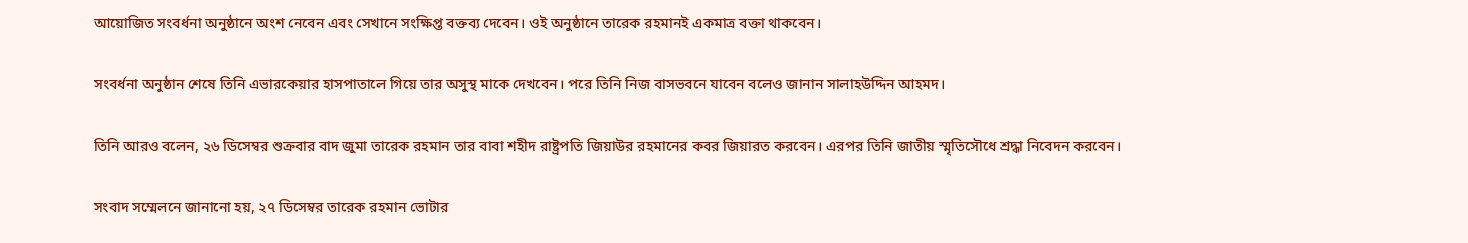আয়োজিত সংবর্ধনা অনুষ্ঠানে অংশ নেবেন এবং সেখানে সংক্ষিপ্ত বক্তব্য দেবেন। ওই অনুষ্ঠানে তারেক রহমানই একমাত্র বক্তা থাকবেন।

সংবর্ধনা অনুষ্ঠান শেষে তিনি এভারকেয়ার হাসপাতালে গিয়ে তার অসুস্থ মাকে দেখবেন। পরে তিনি নিজ বাসভবনে যাবেন বলেও জানান সালাহউদ্দিন আহমদ।

তিনি আরও বলেন, ২৬ ডিসেম্বর শুক্রবার বাদ জুমা তারেক রহমান তার বাবা শহীদ রাষ্ট্রপতি জিয়াউর রহমানের কবর জিয়ারত করবেন। এরপর তিনি জাতীয় স্মৃতিসৌধে শ্রদ্ধা নিবেদন করবেন।

সংবাদ সম্মেলনে জানানো হয়, ২৭ ডিসেম্বর তারেক রহমান ভোটার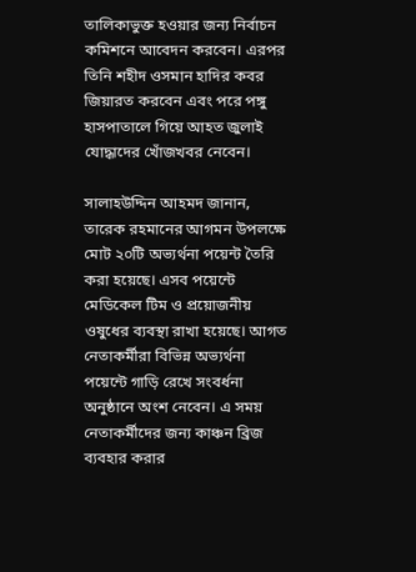তালিকাভুক্ত হওয়ার জন্য নির্বাচন কমিশনে আবেদন করবেন। এরপর তিনি শহীদ ওসমান হাদির কবর জিয়ারত করবেন এবং পরে পঙ্গু হাসপাতালে গিয়ে আহত জুলাই যোদ্ধাদের খোঁজখবর নেবেন।

সালাহউদ্দিন আহমদ জানান, তারেক রহমানের আগমন উপলক্ষে মোট ২০টি অভ্যর্থনা পয়েন্ট তৈরি করা হয়েছে। এসব পয়েন্টে মেডিকেল টিম ও প্রয়োজনীয় ওষুধের ব্যবস্থা রাখা হয়েছে। আগত নেতাকর্মীরা বিভিন্ন অভ্যর্থনা পয়েন্টে গাড়ি রেখে সংবর্ধনা অনুষ্ঠানে অংশ নেবেন। এ সময় নেতাকর্মীদের জন্য কাঞ্চন ব্রিজ ব্যবহার করার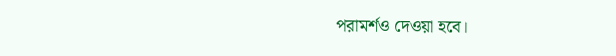পরামর্শও দেওয়া হবে।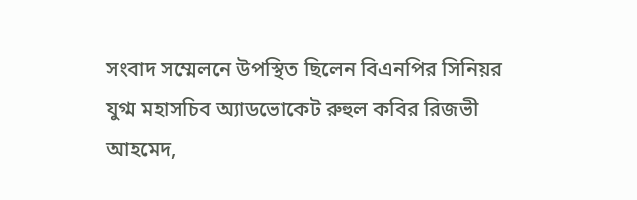সংবাদ সম্মেলনে উপস্থিত ছিলেন বিএনপির সিনিয়র যুগ্ম মহাসচিব অ্যাডভোকেট রুহুল কবির রিজভী আহমেদ,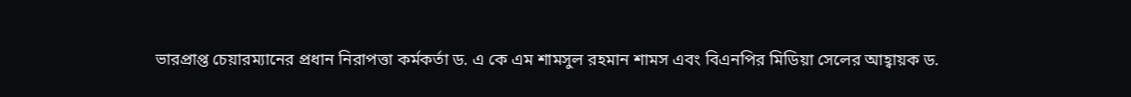ভারপ্রাপ্ত চেয়ারম্যানের প্রধান নিরাপত্তা কর্মকর্তা ড. এ কে এম শামসুল রহমান শামস এবং বিএনপির মিডিয়া সেলের আহ্বায়ক ড.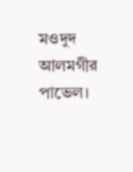মওদুদ আলমগীর পাভেল।